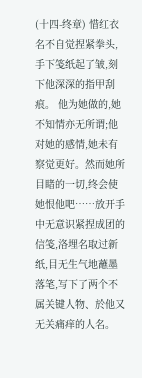(十四-终章) 惜红衣
名不自觉捏紧拳头,手下笺纸起了皱,刻下他深深的指甲刮痕。 他为她做的,她不知情亦无所谓;他对她的感情,她未有察觉更好。然而她所目睹的一切,终会使她恨他吧……放开手中无意识紧捏成团的信笺,洛埋名取过新纸,目无生气地蘸墨落笔,写下了两个不属关键人物、於他又无关痛痒的人名。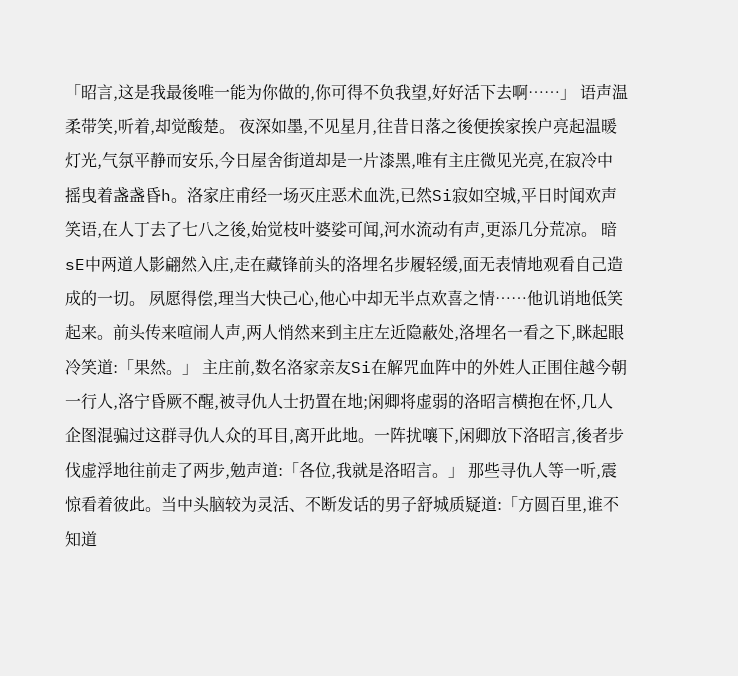「昭言,这是我最後唯一能为你做的,你可得不负我望,好好活下去啊……」 语声温柔带笑,听着,却觉酸楚。 夜深如墨,不见星月,往昔日落之後便挨家挨户亮起温暖灯光,气氛平静而安乐,今日屋舍街道却是一片漆黑,唯有主庄微见光亮,在寂冷中摇曳着盏盏昏h。洛家庄甫经一场灭庄恶术血洗,已然Si寂如空城,平日时闻欢声笑语,在人丁去了七八之後,始觉枝叶婆娑可闻,河水流动有声,更添几分荒凉。 暗sE中两道人影翩然入庄,走在藏锋前头的洛埋名步履轻缓,面无表情地观看自己造成的一切。 夙愿得偿,理当大快己心,他心中却无半点欢喜之情……他讥诮地低笑起来。前头传来喧闹人声,两人悄然来到主庄左近隐蔽处,洛埋名一看之下,眯起眼冷笑道:「果然。」 主庄前,数名洛家亲友Si在解咒血阵中的外姓人正围住越今朝一行人,洛宁昏厥不醒,被寻仇人士扔置在地;闲卿将虚弱的洛昭言横抱在怀,几人企图混骗过这群寻仇人众的耳目,离开此地。一阵扰嚷下,闲卿放下洛昭言,後者步伐虚浮地往前走了两步,勉声道:「各位,我就是洛昭言。」 那些寻仇人等一听,震惊看着彼此。当中头脑较为灵活、不断发话的男子舒城质疑道:「方圆百里,谁不知道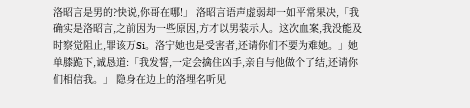洛昭言是男的?快说,你哥在哪!」 洛昭言语声虚弱却一如平常果决,「我确实是洛昭言,之前因为一些原因,方才以男装示人。这次血案,我没能及时察觉阻止,罪该万Si。洛宁她也是受害者,还请你们不要为难她。」她单膝跪下,诚恳道:「我发誓,一定会擒住凶手,亲自与他做个了结,还请你们相信我。」 隐身在边上的洛埋名听见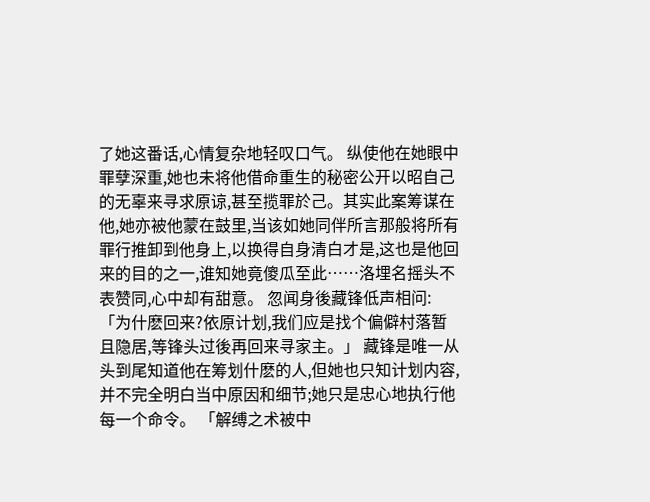了她这番话,心情复杂地轻叹口气。 纵使他在她眼中罪孽深重,她也未将他借命重生的秘密公开以昭自己的无辜来寻求原谅,甚至揽罪於己。其实此案筹谋在他,她亦被他蒙在鼓里,当该如她同伴所言那般将所有罪行推卸到他身上,以换得自身清白才是,这也是他回来的目的之一,谁知她竟傻瓜至此……洛埋名摇头不表赞同,心中却有甜意。 忽闻身後藏锋低声相问:「为什麽回来?依原计划,我们应是找个偏僻村落暂且隐居,等锋头过後再回来寻家主。」 藏锋是唯一从头到尾知道他在筹划什麽的人,但她也只知计划内容,并不完全明白当中原因和细节;她只是忠心地执行他每一个命令。 「解缚之术被中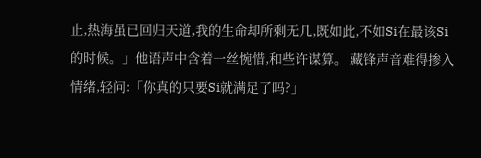止,热海虽已回归天道,我的生命却所剩无几,既如此,不如Si在最该Si的时候。」他语声中含着一丝惋惜,和些许谋算。 藏锋声音难得掺入情绪,轻问:「你真的只要Si就满足了吗?」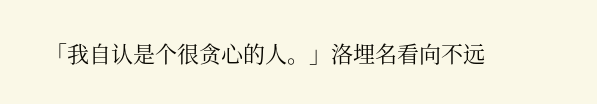「我自认是个很贪心的人。」洛埋名看向不远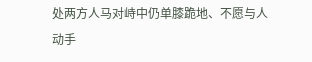处两方人马对峙中仍单膝跪地、不愿与人动手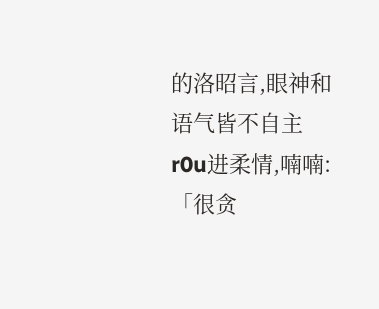的洛昭言,眼神和语气皆不自主r0u进柔情,喃喃:「很贪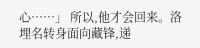心……」 所以,他才会回来。洛埋名转身面向藏锋,递